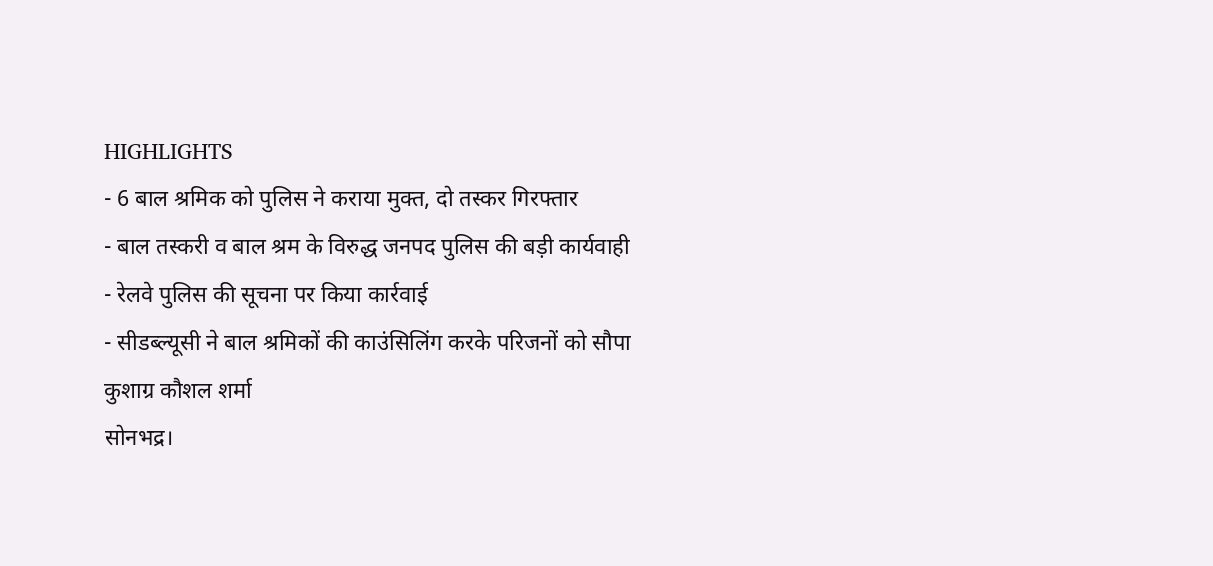HIGHLIGHTS
- 6 बाल श्रमिक को पुलिस ने कराया मुक्त, दो तस्कर गिरफ्तार
- बाल तस्करी व बाल श्रम के विरुद्ध जनपद पुलिस की बड़ी कार्यवाही
- रेलवे पुलिस की सूचना पर किया कार्रवाई
- सीडब्ल्यूसी ने बाल श्रमिकों की काउंसिलिंग करके परिजनों को सौपा
कुशाग्र कौशल शर्मा
सोनभद्र।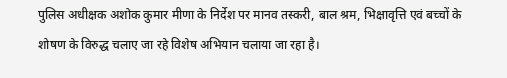पुलिस अधीक्षक अशोक कुमार मीणा के निर्देश पर मानव तस्करी, बाल श्रम, भिक्षावृत्ति एवं बच्चों के शोषण के विरुद्ध चलाए जा रहे विशेष अभियान चलाया जा रहा है।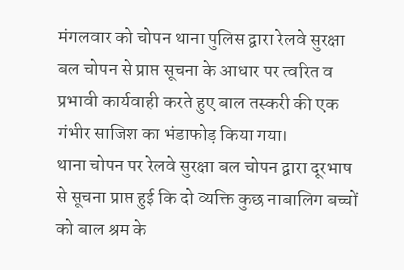मंगलवार को चोपन थाना पुलिस द्वारा रेलवे सुरक्षा बल चोपन से प्राप्त सूचना के आधार पर त्वरित व प्रभावी कार्यवाही करते हुए बाल तस्करी की एक गंभीर साजिश का भंडाफोड़ किया गया।
थाना चोपन पर रेलवे सुरक्षा बल चोपन द्वारा दूरभाष से सूचना प्राप्त हुई कि दो व्यक्ति कुछ नाबालिग बच्चों को बाल श्रम के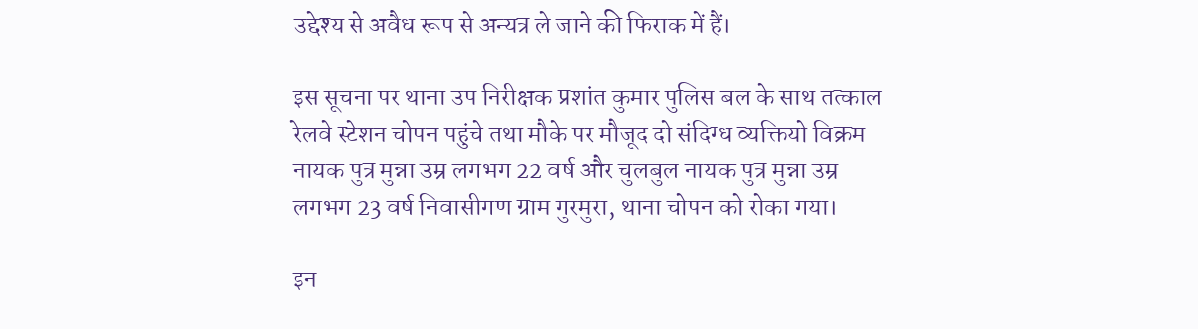उद्देश्य से अवैध रूप से अन्यत्र ले जाने की फिराक में हैं।

इस सूचना पर थाना उप निरीक्षक प्रशांत कुमार पुलिस बल के साथ तत्काल रेलवे स्टेशन चोपन पहुंचे तथा मौके पर मौजूद दो संदिग्ध व्यक्तियो विक्रम नायक पुत्र मुन्ना उम्र लगभग 22 वर्ष और चुलबुल नायक पुत्र मुन्ना उम्र लगभग 23 वर्ष निवासीगण ग्राम गुरमुरा, थाना चोपन को रोका गया।

इन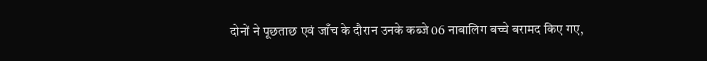दोनों ने पूछताछ एवं जाँच के दौरान उनके कब्जे 06 नाबालिग बच्चे बरामद किए गए,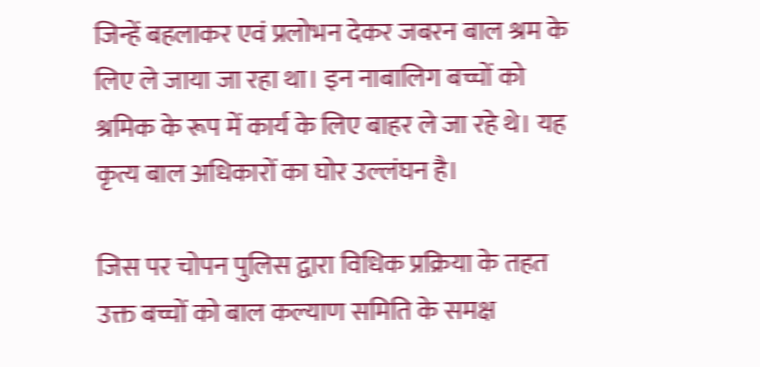जिन्हें बहलाकर एवं प्रलोभन देकर जबरन बाल श्रम के लिए ले जाया जा रहा था। इन नाबालिग बच्चों को श्रमिक के रूप में कार्य के लिए बाहर ले जा रहे थे। यह कृत्य बाल अधिकारों का घोर उल्लंघन है।

जिस पर चोपन पुलिस द्वारा विधिक प्रक्रिया के तहत उक्त बच्चों को बाल कल्याण समिति के समक्ष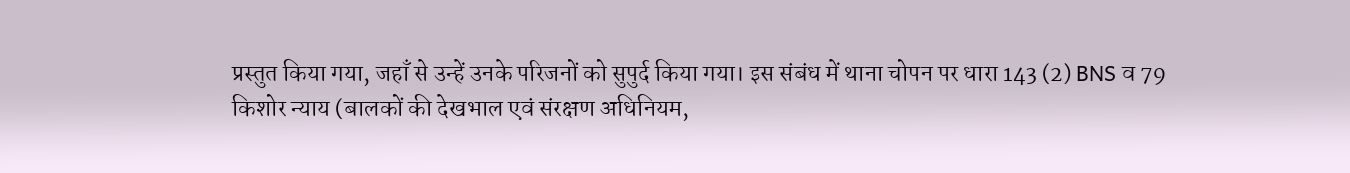प्रस्तुत किया गया, जहाँ से उन्हें उनके परिजनों को सुपुर्द किया गया। इस संबंध में थाना चोपन पर धारा 143 (2) BNS व 79 किशोर न्याय (बालकों की देखभाल एवं संरक्षण अधिनियम,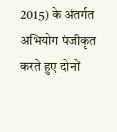2015) के अंतर्गत अभियोग पंजीकृत करते हुए दोनों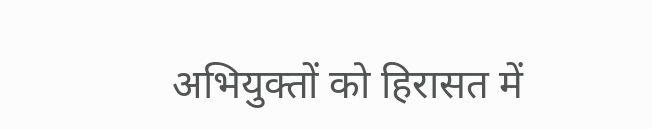अभियुक्तों को हिरासत में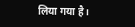लिया गया है।